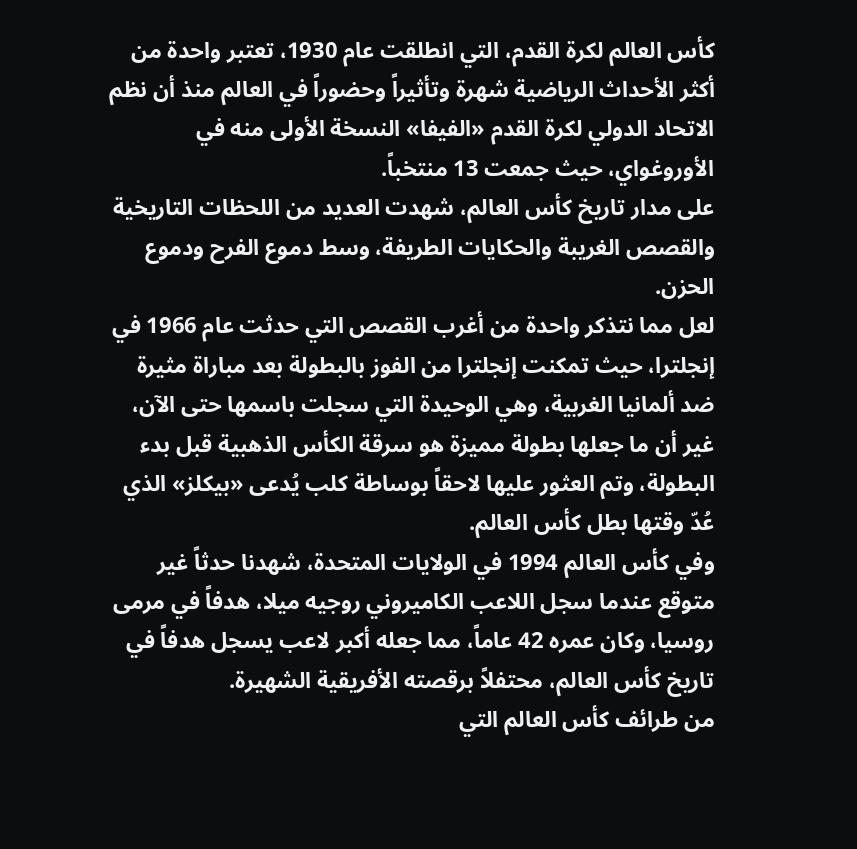كأس العالم لكرة القدم، التي انطلقت عام 1930، تعتبر واحدة من أكثر الأحداث الرياضية شهرة وتأثيراً وحضوراً في العالم منذ أن نظم الاتحاد الدولي لكرة القدم «الفيفا» النسخة الأولى منه في الأوروغواي، حيث جمعت 13 منتخباً.
على مدار تاريخ كأس العالم، شهدت العديد من اللحظات التاريخية والقصص الغريبة والحكايات الطريفة، وسط دموع الفرح ودموع الحزن.
لعل مما نتذكر واحدة من أغرب القصص التي حدثت عام 1966 في إنجلترا، حيث تمكنت إنجلترا من الفوز بالبطولة بعد مباراة مثيرة ضد ألمانيا الغربية، وهي الوحيدة التي سجلت باسمها حتى الآن، غير أن ما جعلها بطولة مميزة هو سرقة الكأس الذهبية قبل بدء البطولة، وتم العثور عليها لاحقاً بوساطة كلب يُدعى «بيكلز» الذي عُدّ وقتها بطل كأس العالم.
وفي كأس العالم 1994 في الولايات المتحدة، شهدنا حدثاً غير متوقع عندما سجل اللاعب الكاميروني روجيه ميلا، هدفاً في مرمى روسيا، وكان عمره 42 عاماً، مما جعله أكبر لاعب يسجل هدفاً في تاريخ كأس العالم، محتفلاً برقصته الأفريقية الشهيرة.
من طرائف كأس العالم التي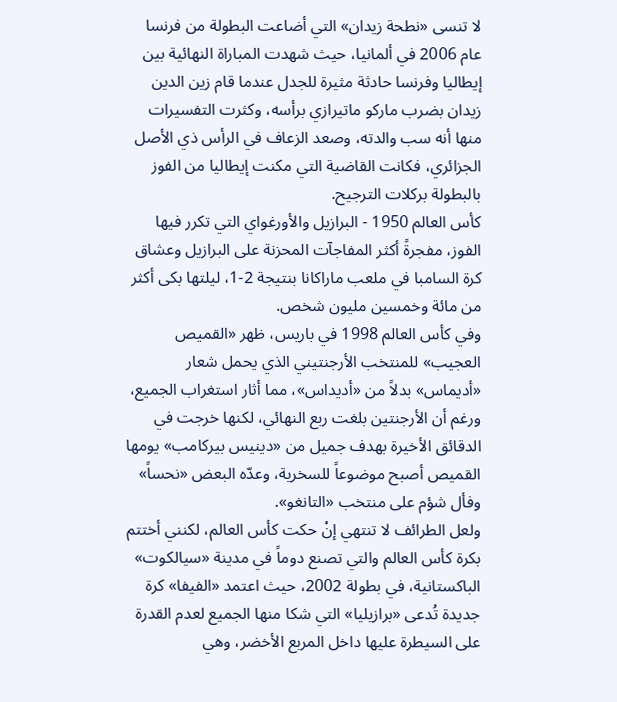لا تنسى «نطحة زيدان» التي أضاعت البطولة من فرنسا عام 2006 في ألمانيا، حيث شهدت المباراة النهائية بين إيطاليا وفرنسا حادثة مثيرة للجدل عندما قام زين الدين زيدان بضرب ماركو ماتيرازي برأسه، وكثرت التفسيرات منها أنه سب والدته، وصعد الزعاف في الرأس ذي الأصل الجزائري، فكانت القاضية التي مكنت إيطاليا من الفوز بالبطولة بركلات الترجيح.
كأس العالم 1950 - البرازيل والأورغواي التي تكرر فيها الفوز، مفجرةً أكثر المفاجآت المحزنة على البرازيل وعشاق كرة السامبا في ملعب ماراكانا بنتيجة 2-1، ليلتها بكى أكثر من مائة وخمسين مليون شخص.
وفي كأس العالم 1998 في باريس، ظهر «القميص العجيب» للمنتخب الأرجنتيني الذي يحمل شعار «أديماس» بدلاً من «أديداس»، مما أثار استغراب الجميع، ورغم أن الأرجنتين بلغت ربع النهائي، لكنها خرجت في الدقائق الأخيرة بهدف جميل من «دينيس بيركامب» يومها القميص أصبح موضوعاً للسخرية، وعدّه البعض «نحساً» وفأل شؤم على منتخب «التانغو».
ولعل الطرائف لا تنتهي إنْ حكت كأس العالم، لكنني أختتم بكرة كأس العالم والتي تصنع دوماً في مدينة «سيالكوت» الباكستانية، في بطولة 2002، حيث اعتمد «الفيفا» كرة جديدة تُدعى «برازيليا» التي شكا منها الجميع لعدم القدرة على السيطرة عليها داخل المربع الأخضر، وهي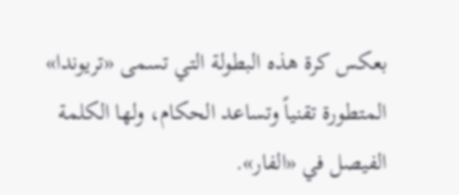بعكس كرة هذه البطولة التي تسمى «تريوندا» المتطورة تقنياً وتساعد الحكام، ولها الكلمة الفيصل في «الفار».